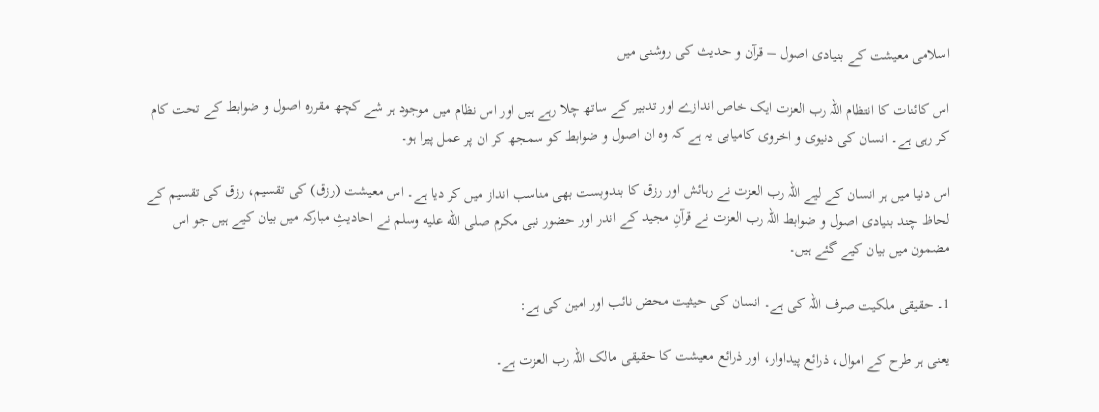اسلامی معیشت کے بنیادی اصول – قرآن و حدیث کی روشنی میں

اس کائنات کا انتظام اللہ رب العزت ایک خاص اندازے اور تدبیر کے ساتھ چلا رہے ہیں اور اس نظام میں موجود ہر شے کچھ مقررہ اصول و ضوابط کے تحت کام کر رہی ہے۔ انسان کی دنیوی و اخروی کامیابی یہ ہے کہ وہ ان اصول و ضوابط کو سمجھ کر ان پر عمل پیرا ہو۔

اس دنیا میں ہر انسان کے لیے اللہ رب العزت نے رہائش اور رزق کا بندوبست بھی مناسب انداز میں کر دیا ہے۔ اس معیشت (رزق) کی تقسیم، رزق کی تقسیم کے لحاظ چند بنیادی اصول و ضوابط اللہ رب العزت نے قرآنِ مجید کے اندر اور حضور نبی مکرم صلى الله عليه وسلم نے احادیثِ مبارکہ میں بیان کیے ہیں جو اس مضمون میں بیان کیے گئے ہیں۔

1۔ حقیقی ملکیت صرف اللہ کی ہے۔ انسان کی حیثیت محض نائب اور امین کی ہے:

یعنی ہر طرح کے اموال، ذرائع پیداوار، اور ذرائع معیشت کا حقیقی مالک اللہ رب العزت ہے۔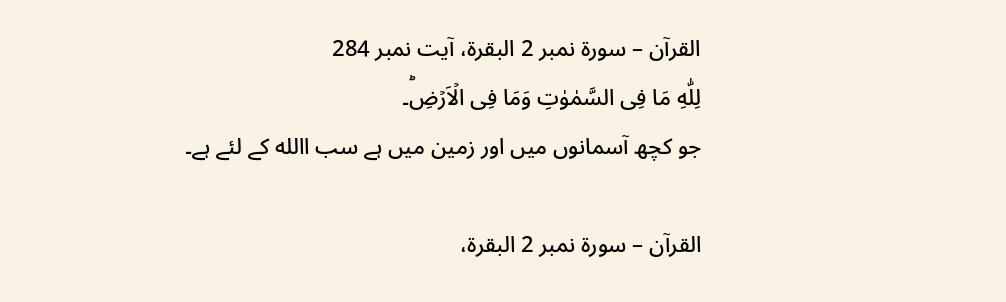القرآن – سورۃ نمبر 2 البقرة، آیت نمبر 284
لِلّٰهِ مَا فِى السَّمٰوٰتِ وَمَا فِى الۡاَرۡضِ‌ؕ۔
جو کچھ آسمانوں میں اور زمین میں ہے سب االله کے لئے ہے۔

القرآن – سورۃ نمبر 2 البقرة،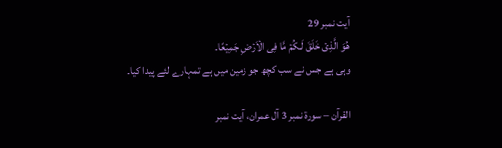آیت نمبر 29
هُوَ الَّذِىۡ خَلَقَ لَـكُمۡ مَّا فِى الۡاَرۡضِ جَمِيۡعًا۔
وہی ہے جس نے سب کچھ جو زمین میں ہے تمہارے لئے پیدا کیا۔

القرآن – سورۃ نمبر 3 آل عمران، آیت نمبر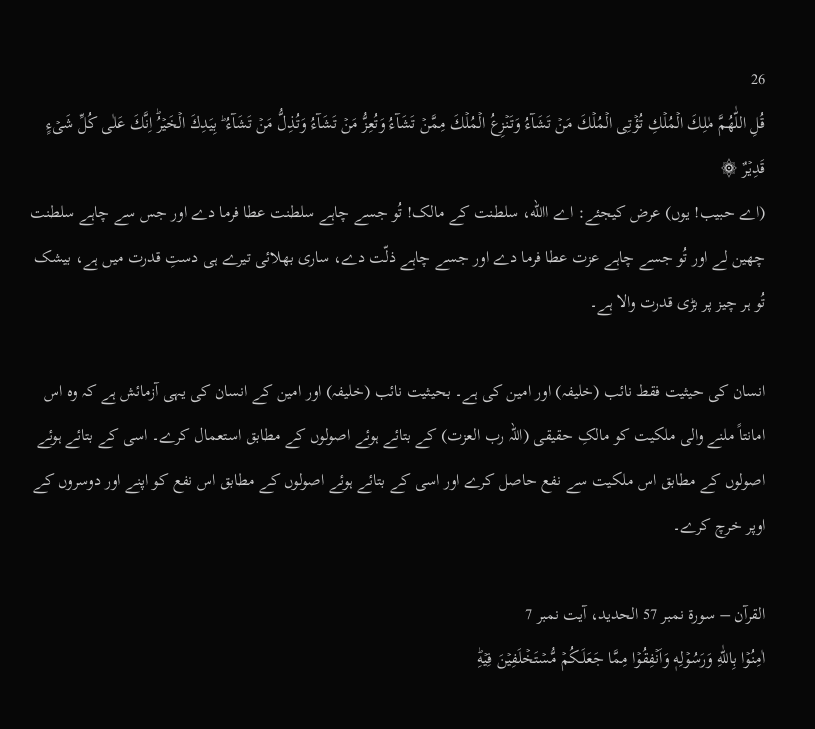26
قُلِ اللّٰهُمَّ مٰلِكَ الۡمُلۡكِ تُؤۡتِى الۡمُلۡكَ مَنۡ تَشَآءُ وَتَنۡزِعُ الۡمُلۡكَ مِمَّنۡ تَشَآءُ وَتُعِزُّ مَنۡ تَشَآءُ وَتُذِلُّ مَنۡ تَشَآءُ‌ ؕ بِيَدِكَ الۡخَيۡرُ‌ؕ اِنَّكَ عَلٰى كُلِّ شَىۡءٍ قَدِيۡرٌ ۞
(اے حبیب! یوں) عرض کیجئے: اے االله، سلطنت کے مالک! تُو جسے چاہے سلطنت عطا فرما دے اور جس سے چاہے سلطنت چھین لے اور تُو جسے چاہے عزت عطا فرما دے اور جسے چاہے ذلّت دے، ساری بھلائی تیرے ہی دستِ قدرت میں ہے، بیشک تُو ہر چیز پر بڑی قدرت والا ہے۔

انسان کی حیثیت فقط نائب (خلیفہ) اور امین کی ہے۔ بحیثیت نائب (خلیفہ) اور امین کے انسان کی یہی آزمائش ہے کہ وہ اس امانتاً ملنے والی ملکیت کو مالکِ حقیقی (اللہ رب العزت) کے بتائے ہوئے اصولوں کے مطابق استعمال کرے۔ اسی کے بتائے ہوئے اصولوں کے مطابق اس ملکیت سے نفع حاصل کرے اور اسی کے بتائے ہوئے اصولوں کے مطابق اس نفع کو اپنے اور دوسروں کے اوپر خرچ کرے۔

القرآن – سورۃ نمبر 57 الحديد، آیت نمبر 7
اٰمِنُوۡا بِاللّٰهِ وَرَسُوۡلِهٖ وَاَنۡفِقُوۡا مِمَّا جَعَلَـكُمۡ مُّسۡتَخۡلَفِيۡنَ فِيۡهِ‌ؕ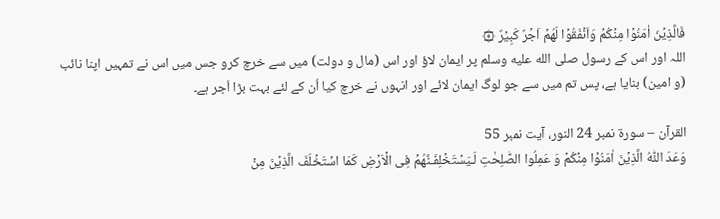فَالَّذِيۡنَ اٰمَنُوۡا مِنۡكُمۡ وَاَنۡفَقُوۡا لَهُمۡ اَجۡرٌ كَبِيۡرٌ ۞
اللہ اور اس کے رسول صلى الله عليه وسلم پر ایمان لاؤ اور اس (مال و دولت) میں سے خرچ کرو جس میں اس نے تمہیں اپنا نائب (و امین) بنایا ہے، پس تم میں سے جو لوگ ایمان لائے اور انہوں نے خرچ کیا اُن کے لئے بہت بڑا اَجر ہے۔

القرآن – سورۃ نمبر 24 النور، آیت نمبر 55
وَعَدَ اللّٰهُ الَّذِيۡنَ اٰمَنُوۡا مِنۡكُمۡ وَ عَمِلُوا الصّٰلِحٰتِ لَـيَسۡتَخۡلِفَـنَّهُمۡ فِى الۡاَرۡضِ كَمَا اسۡتَخۡلَفَ الَّذِيۡنَ مِنۡ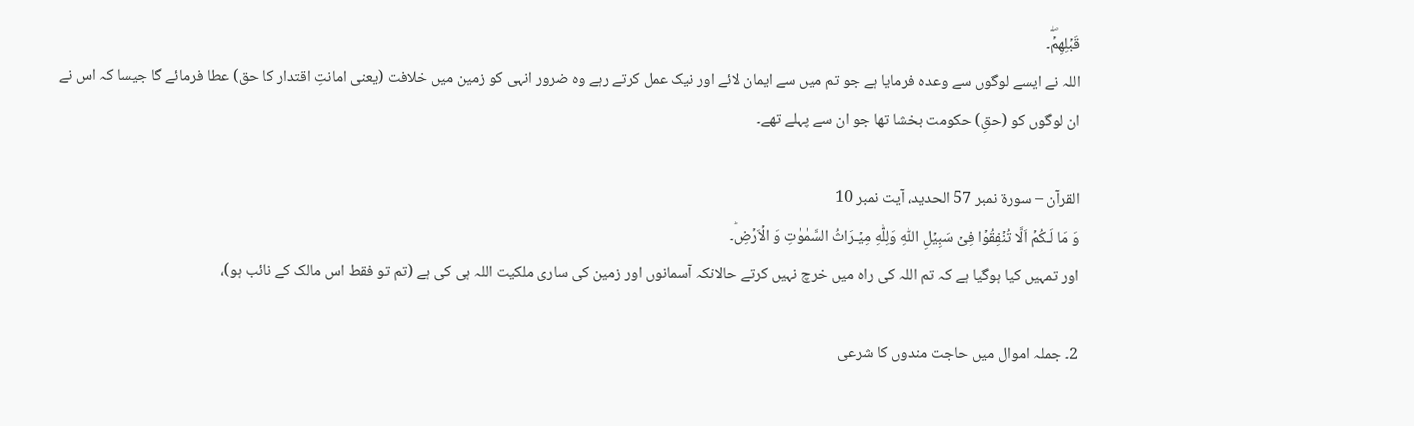قَبۡلِهِمۡۖ۔
اللہ نے ایسے لوگوں سے وعدہ فرمایا ہے جو تم میں سے ایمان لائے اور نیک عمل کرتے رہے وہ ضرور انہی کو زمین میں خلافت (یعنی امانتِ اقتدار کا حق) عطا فرمائے گا جیسا کہ اس نے ان لوگوں کو (حقِ) حکومت بخشا تھا جو ان سے پہلے تھے۔

القرآن – سورۃ نمبر 57 الحديد، آیت نمبر 10
وَ مَا لَـكُمۡ اَلَّا تُنۡفِقُوۡا فِىۡ سَبِيۡلِ اللّٰهِ وَلِلّٰهِ مِيۡـرَاثُ السَّمٰوٰتِ وَ الۡاَرۡضِ‌ؕ۔
اور تمہیں کیا ہوگیا ہے کہ تم اللہ کی راہ میں خرچ نہیں کرتے حالانکہ آسمانوں اور زمین کی ساری ملکیت اللہ ہی کی ہے (تم تو فقط اس مالک کے نائب ہو)،

2۔ جملہ اموال میں حاجت مندوں کا شرعی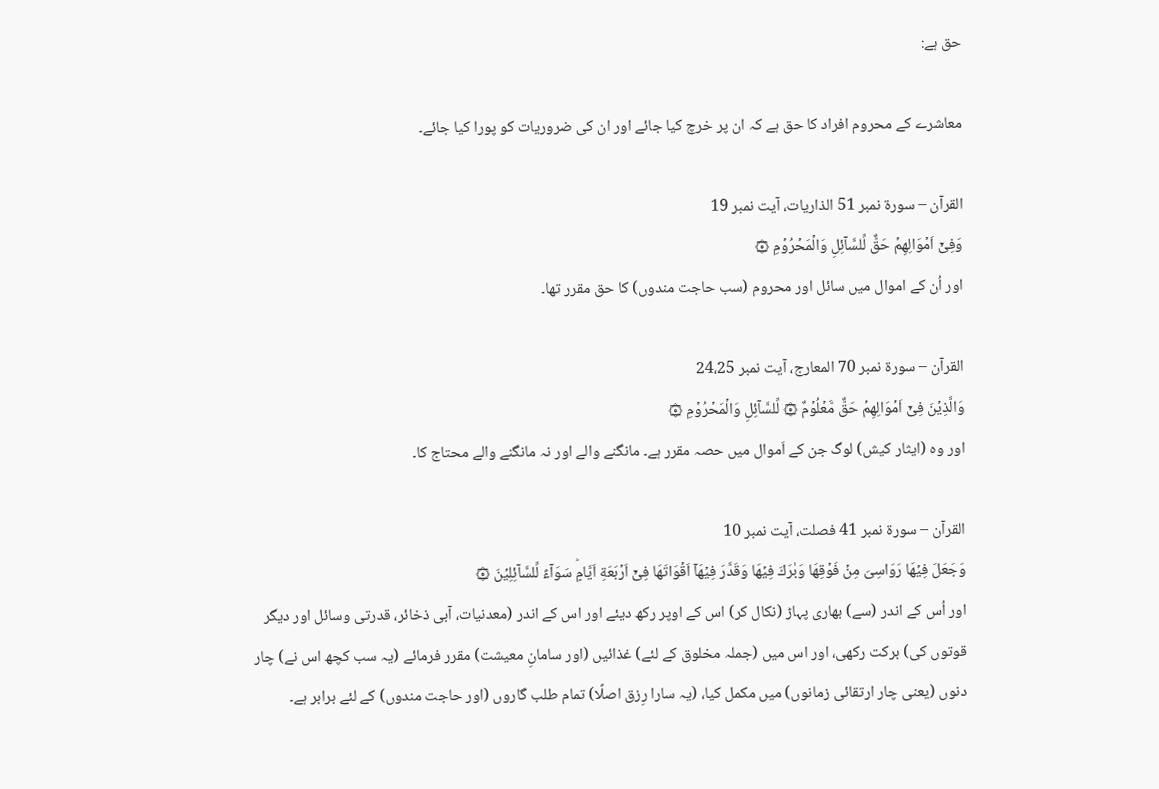حق ہے:

معاشرے کے محروم افراد کا حق ہے کہ ان پر خرچ کیا جائے اور ان کی ضروریات کو پورا کیا جائے۔

القرآن – سورۃ نمبر 51 الذاريات، آیت نمبر 19
وَفِىۡۤ اَمۡوَالِهِمۡ حَقٌّ لِّلسَّآئِلِ وَالۡمَحۡرُوۡمِ ۞
اور اُن کے اموال میں سائل اور محروم (سب حاجت مندوں) کا حق مقرر تھا۔

القرآن – سورۃ نمبر 70 المعارج، آیت نمبر 24،25
وَالَّذِيۡنَ فِىۡۤ اَمۡوَالِهِمۡ حَقٌّ مَّعۡلُوۡمٌ ۞ لِّلسَّآئِلِ وَالۡمَحۡرُوۡمِ ۞
اور وہ (ایثار کیش) لوگ جن کے اَموال میں حصہ مقرر ہے۔ مانگنے والے اور نہ مانگنے والے محتاج کا۔

القرآن – سورۃ نمبر 41 فصلت، آیت نمبر 10
وَجَعَلَ فِيۡهَا رَوَاسِىَ مِنۡ فَوۡقِهَا وَبٰرَكَ فِيۡهَا وَقَدَّرَ فِيۡهَاۤ اَقۡوَاتَهَا فِىۡۤ اَرۡبَعَةِ اَيَّامٍؕ سَوَآءً لِّلسَّآئِلِيۡنَ ۞
اور اُس کے اندر (سے) بھاری پہاڑ (نکال کر) اس کے اوپر رکھ دیئے اور اس کے اندر (معدنیات، آبی ذخائر، قدرتی وسائل اور دیگر قوتوں کی) برکت رکھی، اور اس میں (جملہ مخلوق کے لئے) غذائیں (اور سامانِ معیشت) مقرر فرمائے (یہ سب کچھ اس نے) چار دنوں (یعنی چار ارتقائی زمانوں) میں مکمل کیا، (یہ سارا رِزق اصلًا) تمام طلب گاروں (اور حاجت مندوں) کے لئے برابر ہے۔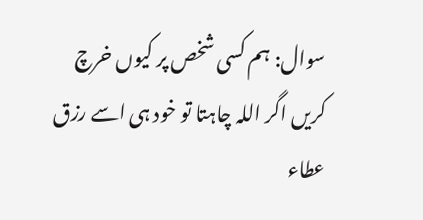سوال: ہم کسی شخص پر کیوں خرچ کریں اگر اللہ چاہتا تو خود ہی اسے رزق عطاء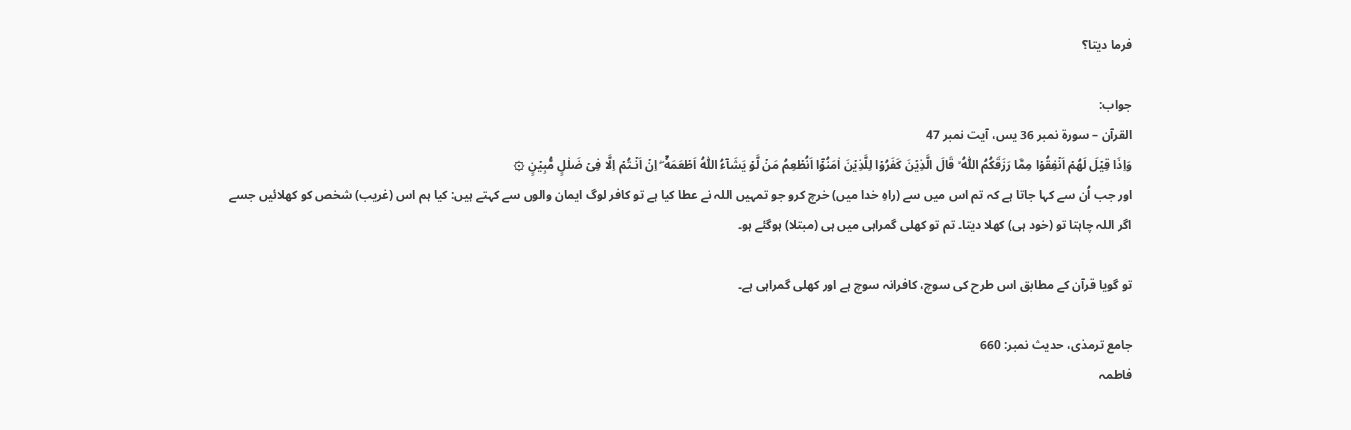فرما دیتا؟

جواب:
القرآن – سورۃ نمبر 36 يس، آیت نمبر 47
وَاِذَا قِيۡلَ لَهُمۡ اَنۡفِقُوۡا مِمَّا رَزَقَكُمُ اللّٰهُ ۙ قَالَ الَّذِيۡنَ كَفَرُوۡا لِلَّذِيۡنَ اٰمَنُوۡۤا اَنُطۡعِمُ مَنۡ لَّوۡ يَشَآءُ اللّٰهُ اَطۡعَمَهٗٓ ۖ اِنۡ اَنۡـتُمۡ اِلَّا فِىۡ ضَلٰلٍ مُّبِيۡنٍ ۞
اور جب اُن سے کہا جاتا ہے کہ تم اس میں سے (راہِ خدا میں) خرچ کرو جو تمہیں اللہ نے عطا کیا ہے تو کافر لوگ ایمان والوں سے کہتے ہیں: کیا ہم اس (غریب) شخص کو کھلائیں جسے اگر اللہ چاہتا تو (خود ہی) کھلا دیتا۔ تم تو کھلی گمراہی میں ہی (مبتلا) ہوگئے ہو۔

تو گویا قرآن کے مطابق اس طرح کی سوچ، کافرانہ سوچ ہے اور کھلی گمراہی ہے۔

جامع ترمذی، حدیث نمبر: 660
فاطمہ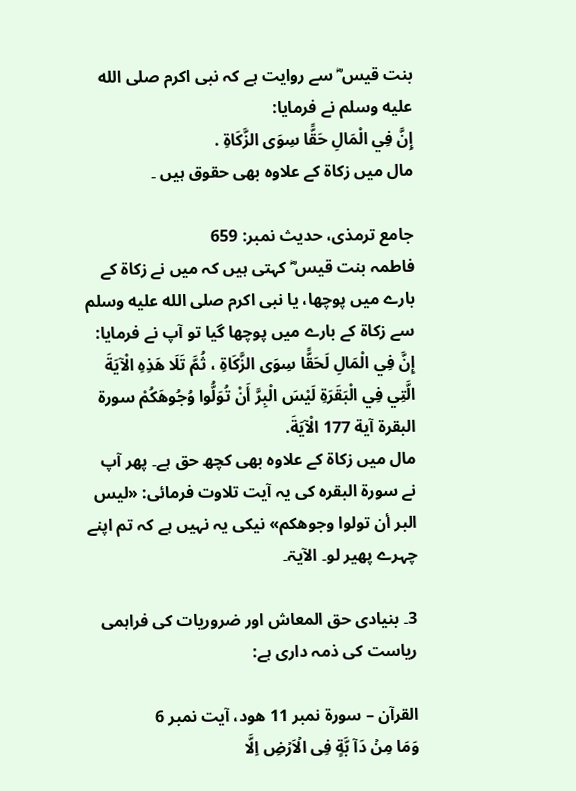بنت قیس ؓ سے روایت ہے کہ نبی اکرم صلى الله عليه وسلم نے فرمایا:
إِنَّ فِي الْمَالِ حَقًّا سِوَى الزَّكَاةِ .
مال میں زکاۃ کے علاوہ بھی حقوق ہیں ۔

جامع ترمذی، حدیث نمبر: 659
فاطمہ بنت قیس ؓ کہتی ہیں کہ میں نے زکاۃ کے بارے میں پوچھا، یا نبی اکرم صلى الله عليه وسلم سے زکاۃ کے بارے میں پوچھا گیا تو آپ نے فرمایا:
إِنَّ فِي الْمَالِ لَحَقًّا سِوَى الزَّكَاةِ ، ثُمَّ تَلَا هَذِهِ الْآيَةَ الَّتِي فِي الْبَقَرَةِ لَيْسَ الْبِرَّ أَنْ تُوَلُّوا وُجُوهَكُمْ سورة البقرة آية 177 الْآيَةَ.
مال میں زکاۃ کے علاوہ بھی کچھ حق ہے۔ پھر آپ نے سورة البقرہ کی یہ آیت تلاوت فرمائی: «ليس البر أن تولوا وجوهكم» نیکی یہ نہیں ہے کہ تم اپنے چہرے پھیر لو۔ الآیۃ۔

3۔ بنیادی حق المعاش اور ضروریات کی فراہمی ریاست کی ذمہ داری ہے:

القرآن – سورۃ نمبر 11 هود، آیت نمبر 6
وَمَا مِنۡ دَآ بَّةٍ فِى الۡاَرۡضِ اِلَّا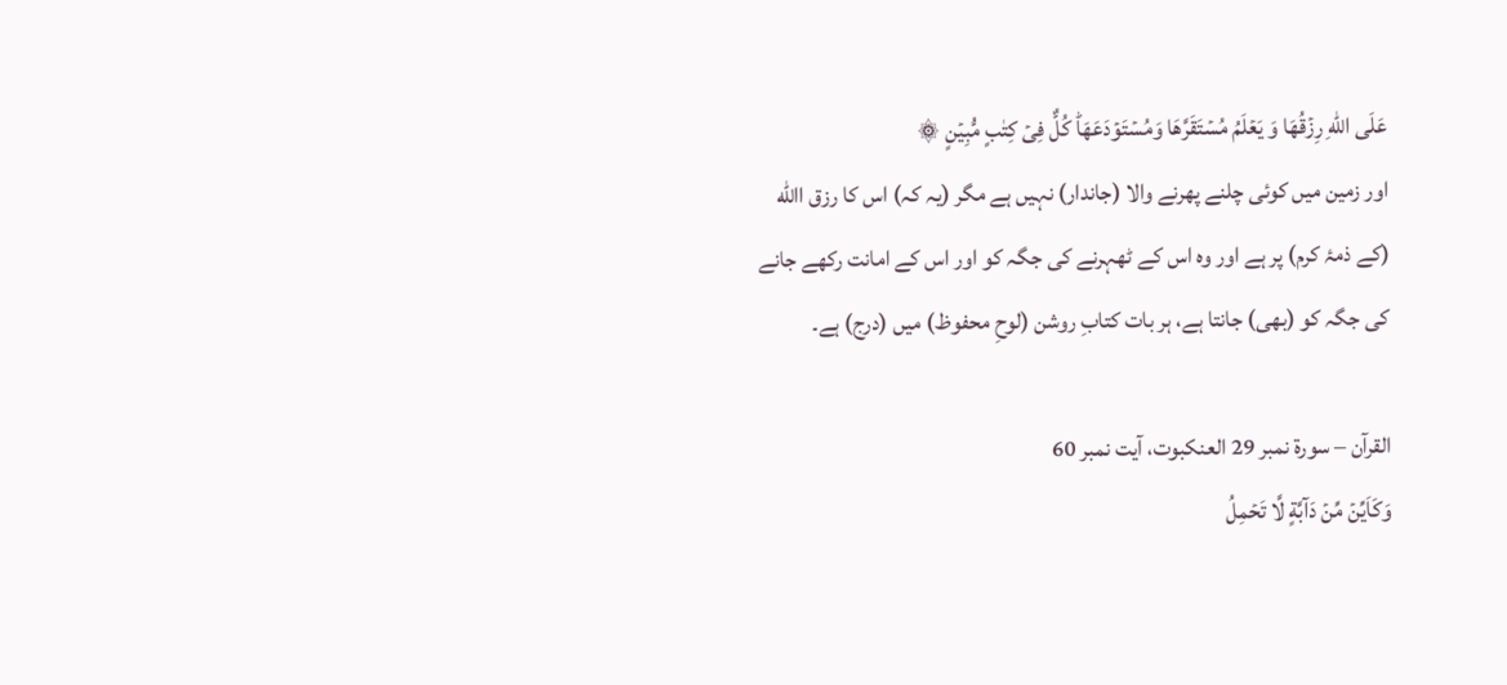عَلَى اللّٰهِ رِزۡقُهَا وَ يَعۡلَمُ مُسۡتَقَرَّهَا وَمُسۡتَوۡدَعَهَا‌ؕ كُلٌّ فِىۡ كِتٰبٍ مُّبِيۡنٍ ۞
اور زمین میں کوئی چلنے پھرنے والا (جاندار) نہیں ہے مگر (یہ کہ) اس کا رزق االله (کے ذمۂ کرم) پر ہے اور وہ اس کے ٹھہرنے کی جگہ کو اور اس کے امانت رکھے جانے کی جگہ کو (بھی) جانتا ہے، ہر بات کتابِ روشن (لوحِ محفوظ) میں (درج) ہے۔

القرآن – سورۃ نمبر 29 العنكبوت، آیت نمبر 60
وَكَاَيِّنۡ مِّنۡ دَآبَّةٍ لَّا تَحۡمِلُ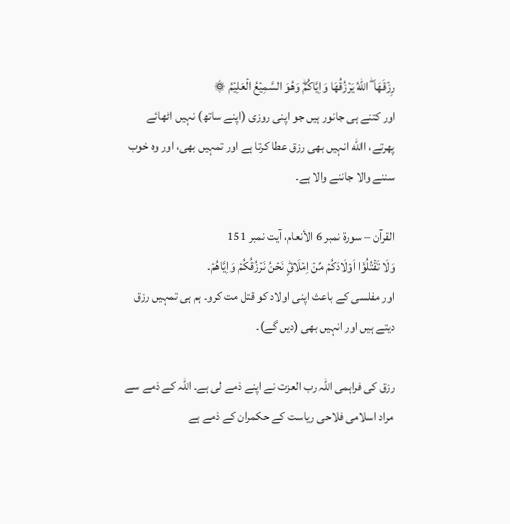رِزۡقَهَا ۖ اللّٰهُ يَرۡزُقُهَا وَاِيَّاكُمۡ‌‌ۖ وَهُوَ السَّمِيۡعُ الۡعَلِيۡمُ ۞
اور کتنے ہی جانور ہیں جو اپنی روزی (اپنے ساتھ) نہیں اٹھائے پھرتے، االله انہیں بھی رزق عطا کرتا ہے اور تمہیں بھی، اور وہ خوب سننے والا جاننے والا ہے۔

القرآن – سورۃ نمبر 6 الأنعام، آیت نمبر 151
وَلَا تَقۡتُلُوۡۤا اَوۡلَادَكُمۡ مِّنۡ اِمۡلَاقٍ‌ؕ نَحۡنُ نَرۡزُقُكُمۡ وَاِيَّاهُمۡ‌۔
اور مفلسی کے باعث اپنی اولاد کو قتل مت کرو۔ ہم ہی تمہیں رزق دیتے ہیں اور انہیں بھی (دیں گے)۔

رزق کی فراہمی اللہ رب العزت نے اپنے ذمے لی ہے۔ اللہ کے ذمے سے مراد اسلامی فلاحی ریاست کے حکمران کے ذمے ہے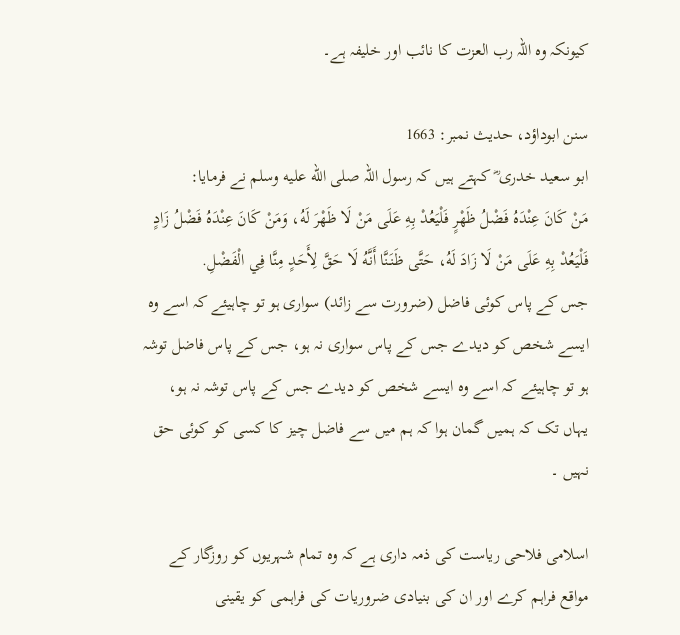کیونکہ وہ اللہ رب العزت کا نائب اور خلیفہ ہے۔

سنن ابوداؤد، حدیث نمبر: 1663
ابو سعید خدری ؓ کہتے ہیں کہ رسول اللہ صلى الله عليه وسلم نے فرمایا:
مَنْ كَانَ عِنْدَهُ فَضْلُ ظَهْرٍ فَلْيَعُدْ بِهِ عَلَى مَنْ لَا ظَهْرَ لَهُ، وَمَنْ كَانَ عِنْدَهُ فَضْلُ زَادٍ فَلْيَعُدْ بِهِ عَلَى مَنْ لَا زَادَ لَهُ، حَتَّى ظَنَنَّا أَنَّهُ لَا حَقَّ لِأَحَدٍ مِنَّا فِي الْفَضْلِ.
جس کے پاس کوئی فاضل (ضرورت سے زائد) سواری ہو تو چاہیئے کہ اسے وہ ایسے شخص کو دیدے جس کے پاس سواری نہ ہو، جس کے پاس فاضل توشہ ہو تو چاہیئے کہ اسے وہ ایسے شخص کو دیدے جس کے پاس توشہ نہ ہو، یہاں تک کہ ہمیں گمان ہوا کہ ہم میں سے فاضل چیز کا کسی کو کوئی حق نہیں ۔

اسلامی فلاحی ریاست کی ذمہ داری ہے کہ وہ تمام شہریوں کو روزگار کے مواقع فراہم کرے اور ان کی بنیادی ضروریات کی فراہمی کو یقینی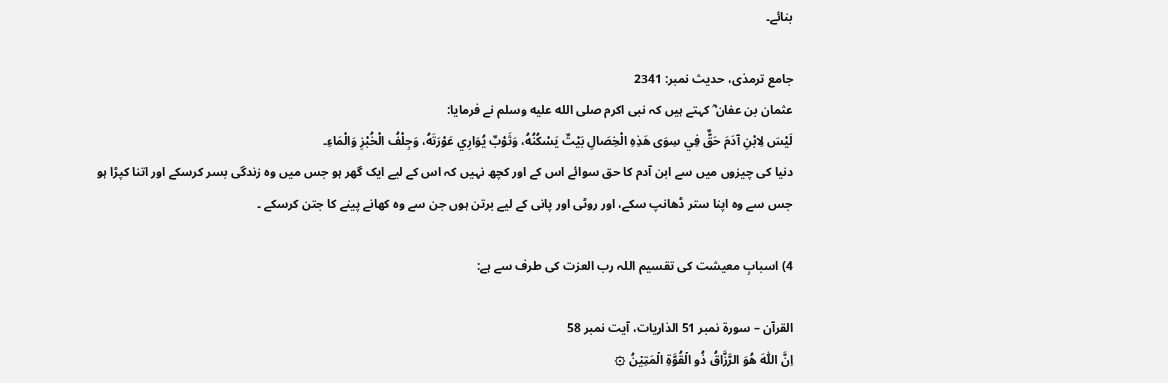بنائے۔

جامع ترمذی، حدیث نمبر: 2341
عثمان بن عفان ؓ کہتے ہیں کہ نبی اکرم صلى الله عليه وسلم نے فرمایا:
لَيْسَ لِابْنِ آدَمَ حَقٌّ فِي سِوَى هَذِهِ الْخِصَالِ بَيْتٌ يَسْكُنُهُ، وَثَوْبٌ يُوَارِي عَوْرَتَهُ، وَجِلْفُ الْخُبْزِ وَالْمَاءِ۔
دنیا کی چیزوں میں سے ابن آدم کا حق سوائے اس کے اور کچھ نہیں کہ اس کے لیے ایک گھر ہو جس میں وہ زندگی بسر کرسکے اور اتنا کپڑا ہو جس سے وہ اپنا ستر ڈھانپ سکے، اور روٹی اور پانی کے لیے برتن ہوں جن سے وہ کھانے پینے کا جتن کرسکے ۔

4) اسبابِ معیشت کی تقسیم اللہ رب العزت کی طرف سے ہے:

القرآن – سورۃ نمبر 51 الذاريات، آیت نمبر 58
اِنَّ اللّٰهَ هُوَ الرَّزَّاقُ ذُو الۡقُوَّةِ الۡمَتِيۡنُ ۞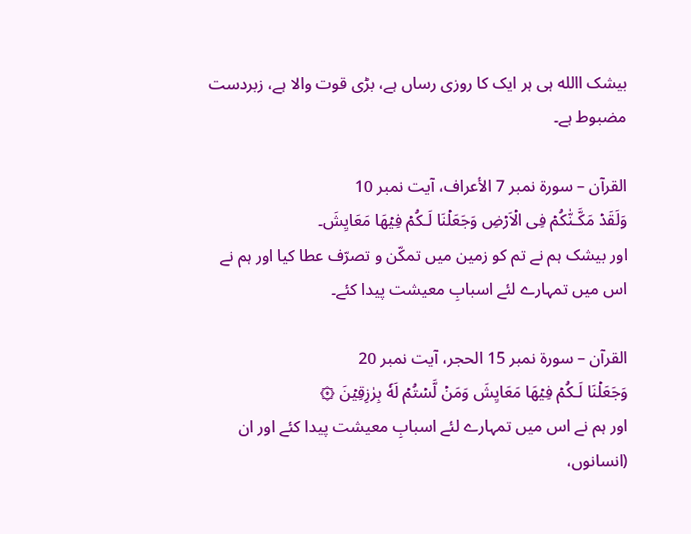بیشک االله ہی ہر ایک کا روزی رساں ہے، بڑی قوت والا ہے، زبردست مضبوط ہے۔

القرآن – سورۃ نمبر 7 الأعراف، آیت نمبر 10
وَلَقَدۡ مَكَّـنّٰكُمۡ فِى الۡاَرۡضِ وَجَعَلۡنَا لَـكُمۡ فِيۡهَا مَعَايِشَ۔
اور بیشک ہم نے تم کو زمین میں تمکّن و تصرّف عطا کیا اور ہم نے اس میں تمہارے لئے اسبابِ معیشت پیدا کئے۔

القرآن – سورۃ نمبر 15 الحجر، آیت نمبر 20
وَجَعَلۡنَا لَـكُمۡ فِيۡهَا مَعَايِشَ وَمَنۡ لَّسۡتُمۡ لَهٗ بِرٰزِقِيۡنَ ۞
اور ہم نے اس میں تمہارے لئے اسبابِ معیشت پیدا کئے اور ان (انسانوں،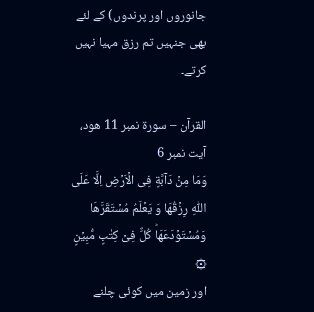جانوروں اور پرندوں) کے لئے بھی جنہیں تم رزق مہیا نہیں کرتے۔

القرآن – سورۃ نمبر 11 هود، آیت نمبر 6
وَمَا مِنۡ دَآبَّةٍ فِى الۡاَرۡضِ اِلَّا عَلَى اللّٰهِ رِزۡقُهَا وَ يَعۡلَمُ مُسۡتَقَرَّهَا وَمُسۡتَوۡدَعَهَا‌ؕ كُلٌّ فِىۡ كِتٰبٍ مُّبِيۡنٍ ۞
اور زمین میں کوئی چلنے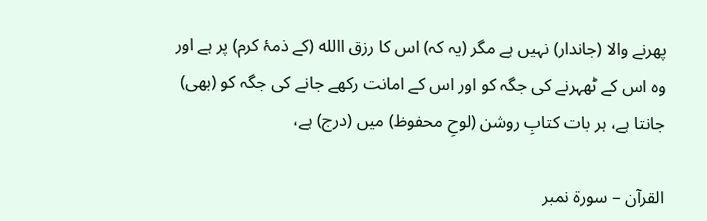پھرنے والا (جاندار) نہیں ہے مگر (یہ کہ) اس کا رزق االله (کے ذمۂ کرم) پر ہے اور وہ اس کے ٹھہرنے کی جگہ کو اور اس کے امانت رکھے جانے کی جگہ کو (بھی) جانتا ہے، ہر بات کتابِ روشن (لوحِ محفوظ) میں (درج) ہے،

القرآن – سورۃ نمبر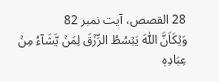28 القصص، آیت نمبر 82
وَيۡكَاَنَّ اللّٰهَ يَبۡسُطُ الرِّزۡقَ لِمَنۡ يَّشَآءُ مِنۡ عِبَادِهٖ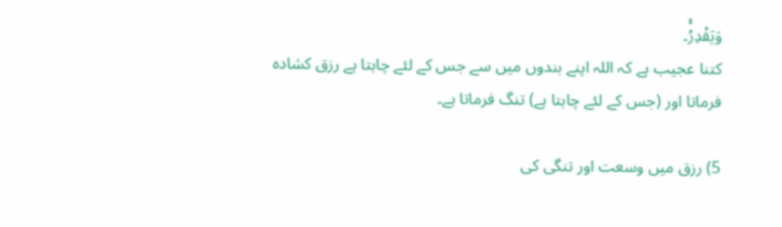وَيَقۡدِرُ‌ۚ۔
کتنا عجیب ہے کہ اللہ اپنے بندوں میں سے جس کے لئے چاہتا ہے رزق کشادہ فرماتا اور (جس کے لئے چاہتا ہے) تنگ فرماتا ہے۔

5) رزق میں وسعت اور تنگی کی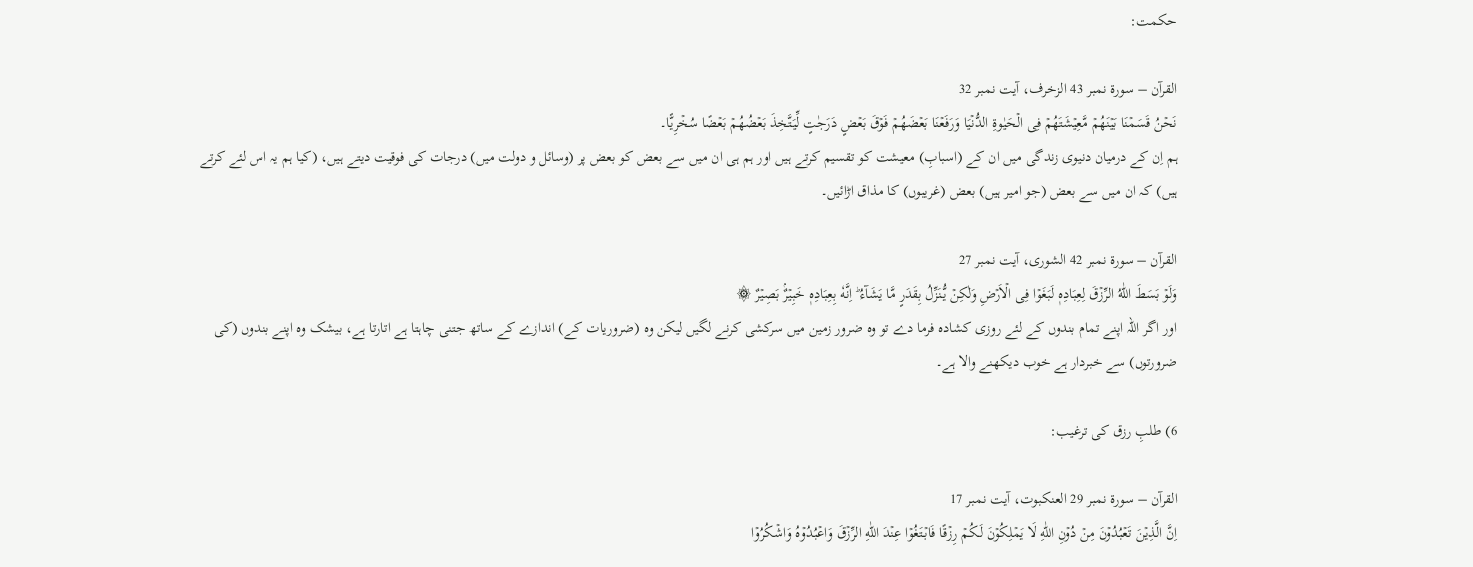حکمت:

القرآن – سورۃ نمبر 43 الزخرف، آیت نمبر 32
نَحۡنُ قَسَمۡنَا بَيۡنَهُمۡ مَّعِيۡشَتَهُمۡ فِى الۡحَيٰوةِ الدُّنۡيَا وَرَفَعۡنَا بَعۡضَهُمۡ فَوۡقَ بَعۡضٍ دَرَجٰتٍ لِّيَـتَّخِذَ بَعۡضُهُمۡ بَعۡضًا سُخۡرِيًّا‌۔
ہم اِن کے درمیان دنیوی زندگی میں ان کے (اسبابِ) معیشت کو تقسیم کرتے ہیں اور ہم ہی ان میں سے بعض کو بعض پر (وسائل و دولت میں) درجات کی فوقیت دیتے ہیں، (کیا ہم یہ اس لئے کرتے ہیں) کہ ان میں سے بعض (جو امیر ہیں) بعض (غریبوں) کا مذاق اڑائیں۔

القرآن – سورۃ نمبر 42 الشورى، آیت نمبر 27
وَلَوۡ بَسَطَ اللّٰهُ الرِّزۡقَ لِعِبَادِهٖ لَبَغَوۡا فِى الۡاَرۡضِ وَلٰكِنۡ يُّنَزِّلُ بِقَدَرٍ مَّا يَشَآءُ ‌ؕ اِنَّهٗ بِعِبَادِهٖ خَبِيۡرٌۢ بَصِيۡرٌ ۞
اور اگر اللہ اپنے تمام بندوں کے لئے روزی کشادہ فرما دے تو وہ ضرور زمین میں سرکشی کرنے لگیں لیکن وہ (ضروریات کے) اندازے کے ساتھ جتنی چاہتا ہے اتارتا ہے، بیشک وہ اپنے بندوں (کی ضرورتوں) سے خبردار ہے خوب دیکھنے والا ہے۔

6) طلبِ رزق کی ترغیب:

القرآن – سورۃ نمبر 29 العنكبوت، آیت نمبر 17
اِنَّ الَّذِيۡنَ تَعۡبُدُوۡنَ مِنۡ دُوۡنِ اللّٰهِ لَا يَمۡلِكُوۡنَ لَـكُمۡ رِزۡقًا فَابۡتَغُوۡا عِنۡدَ اللّٰهِ الرِّزۡقَ وَاعۡبُدُوۡهُ وَاشۡكُرُوۡا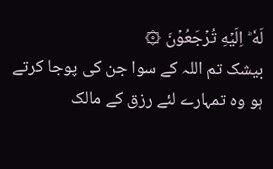لَهٗ ؕ اِلَيۡهِ تُرۡجَعُوۡنَ ۞
بیشک تم اللہ کے سوا جن کی پوجا کرتے ہو وہ تمہارے لئے رزق کے مالک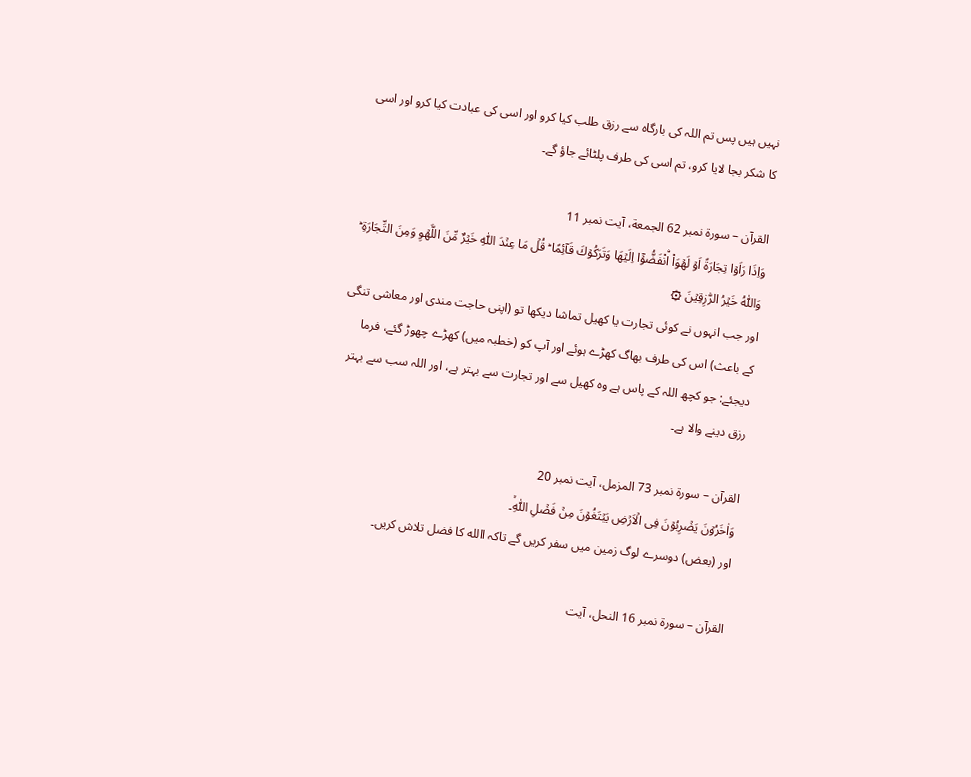نہیں ہیں پس تم اللہ کی بارگاہ سے رزق طلب کیا کرو اور اسی کی عبادت کیا کرو اور اسی کا شکر بجا لایا کرو، تم اسی کی طرف پلٹائے جاؤ گے۔

القرآن – سورۃ نمبر 62 الجمعة، آیت نمبر 11
وَاِذَا رَاَوۡا تِجَارَةً اَوۡ لَهۡوَا۟ اۨنْفَضُّوۡۤا اِلَيۡهَا وَتَرَكُوۡكَ قَآئِمًا‌ ؕ قُلۡ مَا عِنۡدَ اللّٰهِ خَيۡرٌ مِّنَ اللَّهۡوِ وَمِنَ التِّجَارَةِ‌ ؕ وَاللّٰهُ خَيۡرُ الرّٰزِقِيۡنَ ۞
اور جب انہوں نے کوئی تجارت یا کھیل تماشا دیکھا تو (اپنی حاجت مندی اور معاشی تنگی کے باعث) اس کی طرف بھاگ کھڑے ہوئے اور آپ کو (خطبہ میں) کھڑے چھوڑ گئے، فرما دیجئے: جو کچھ اللہ کے پاس ہے وہ کھیل سے اور تجارت سے بہتر ہے، اور اللہ سب سے بہتر رزق دینے والا ہے۔

القرآن – سورۃ نمبر 73 المزمل، آیت نمبر 20
وَاٰخَرُوۡنَ يَضۡرِبُوۡنَ فِى الۡاَرۡضِ يَبۡتَغُوۡنَ مِنۡ فَضۡلِ اللّٰهِ‌ۙ۔
اور (بعض) دوسرے لوگ زمین میں سفر کریں گے تاکہ االله کا فضل تلاش کریں۔

القرآن – سورۃ نمبر 16 النحل، آیت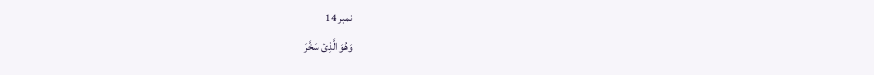نمبر 14
وَهُوَ الَّذِىۡ سَخَّرَ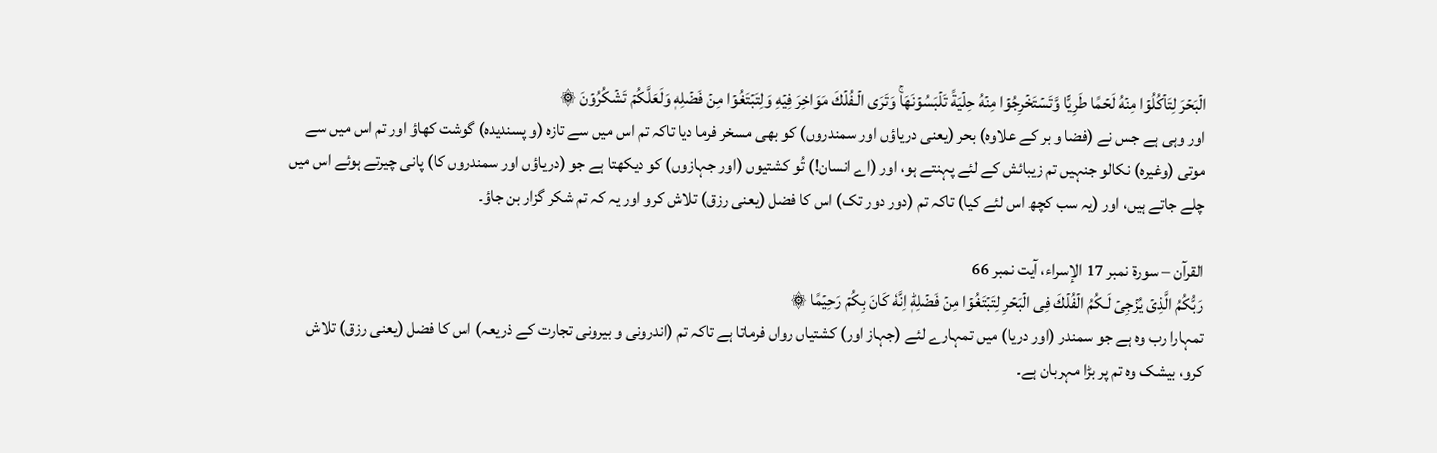الۡبَحۡرَ لِتَاۡكُلُوۡا مِنۡهُ لَحۡمًا طَرِيًّا وَّتَسۡتَخۡرِجُوۡا مِنۡهُ حِلۡيَةً تَلۡبَسُوۡنَهَا‌ۚ وَتَرَى الۡـفُلۡكَ مَوَاخِرَ فِيۡهِ وَلِتَبۡتَغُوۡا مِنۡ فَضۡلِهٖ وَلَعَلَّكُمۡ تَشۡكُرُوۡنَ ۞
اور وہی ہے جس نے (فضا و بر کے علاوہ) بحر (یعنی دریاؤں اور سمندروں) کو بھی مسخر فرما دیا تاکہ تم اس میں سے تازہ (و پسندیدہ) گوشت کھاؤ اور تم اس میں سے موتی (وغیرہ) نکالو جنہیں تم زیبائش کے لئے پہنتے ہو، اور (اے انسان!) تُو کشتیوں (اور جہازوں) کو دیکھتا ہے جو (دریاؤں اور سمندروں کا) پانی چیرتے ہوئے اس میں چلے جاتے ہیں، اور (یہ سب کچھ اس لئے کیا) تاکہ تم (دور دور تک) اس کا فضل (یعنی رزق) تلاش کرو اور یہ کہ تم شکر گزار بن جاؤ۔

القرآن – سورۃ نمبر 17 الإسراء، آیت نمبر 66
رَبُّكُمُ الَّذِىۡ يُزۡجِىۡ لَـكُمُ الۡفُلۡكَ فِى الۡبَحۡرِ لِتَبۡتَغُوۡا مِنۡ فَضۡلِهٖؕ اِنَّهٗ كَانَ بِكُمۡ رَحِيۡمًا ۞
تمہارا رب وہ ہے جو سمندر (اور دریا) میں تمہارے لئے (جہاز اور) کشتیاں رواں فرماتا ہے تاکہ تم (اندرونی و بیرونی تجارت کے ذریعہ) اس کا فضل (یعنی رزق) تلاش کرو، بیشک وہ تم پر بڑا مہربان ہے۔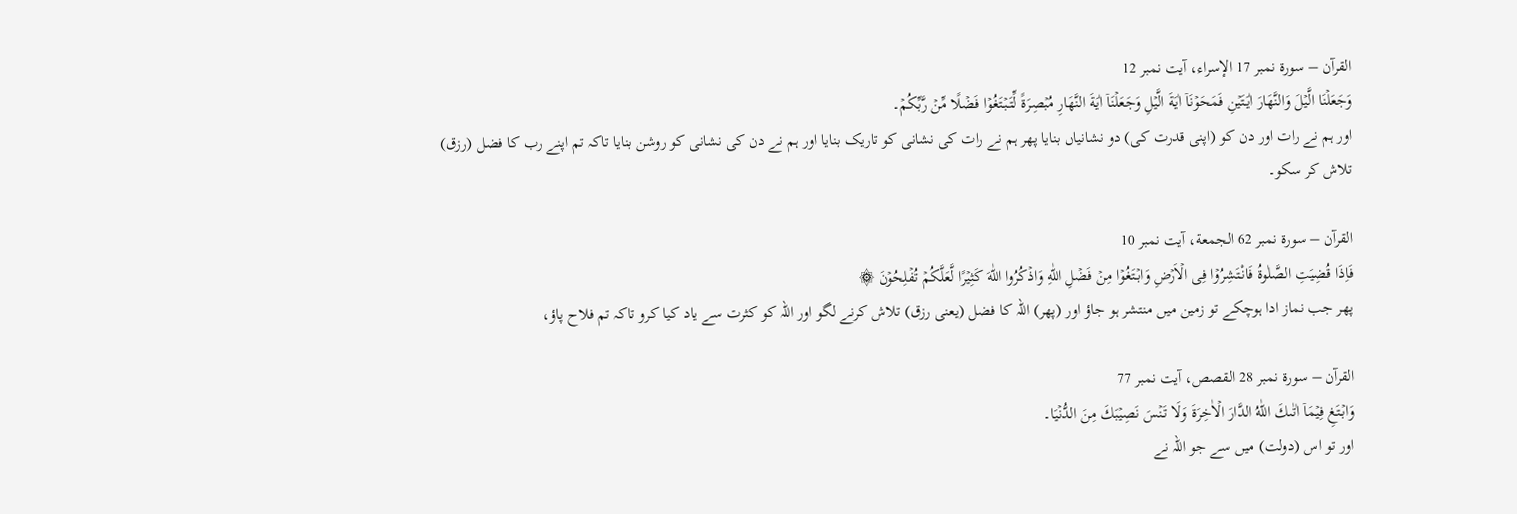القرآن – سورۃ نمبر 17 الإسراء، آیت نمبر 12
وَجَعَلۡنَا الَّيۡلَ وَالنَّهَارَ اٰيَتَيۡنِ‌ فَمَحَوۡنَاۤ اٰيَةَ الَّيۡلِ وَجَعَلۡنَاۤ اٰيَةَ النَّهَارِ مُبۡصِرَةً لِّتَبۡتَغُوۡا فَضۡلًا مِّنۡ رَّبِّكُمۡ۔
اور ہم نے رات اور دن کو (اپنی قدرت کی) دو نشانیاں بنایا پھر ہم نے رات کی نشانی کو تاریک بنایا اور ہم نے دن کی نشانی کو روشن بنایا تاکہ تم اپنے رب کا فضل (رزق) تلاش کر سکو۔

القرآن – سورۃ نمبر 62 الجمعة، آیت نمبر 10
فَاِذَا قُضِيَتِ الصَّلٰوةُ فَانْتَشِرُوۡا فِى الۡاَرۡضِ وَابۡتَغُوۡا مِنۡ فَضۡلِ اللّٰهِ وَاذۡكُرُوا اللّٰهَ كَثِيۡرًا لَّعَلَّكُمۡ تُفۡلِحُوۡنَ ۞
پھر جب نماز ادا ہوچکے تو زمین میں منتشر ہو جاؤ اور (پھر) اللہ کا فضل (یعنی رزق) تلاش کرنے لگو اور اللہ کو کثرت سے یاد کیا کرو تاکہ تم فلاح پاؤ،

القرآن – سورۃ نمبر 28 القصص، آیت نمبر 77
وَابۡتَغِ فِيۡمَاۤ اٰتٰٮكَ اللّٰهُ الدَّارَ الۡاٰخِرَةَ‌ وَلَا تَنۡسَ نَصِيۡبَكَ مِنَ الدُّنۡيَا‌۔
اور تو اس (دولت) میں سے جو اللہ نے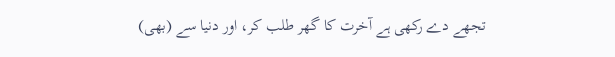تجھے دے رکھی ہے آخرت کا گھر طلب کر، اور دنیا سے (بھی)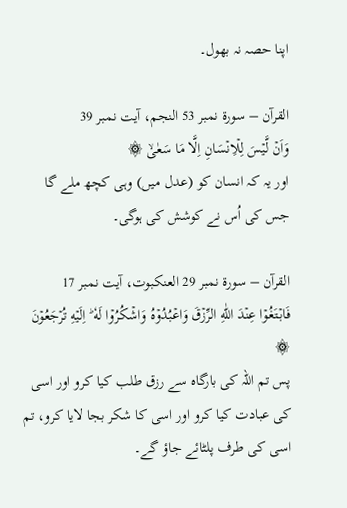اپنا حصہ نہ بھول۔

القرآن – سورۃ نمبر 53 النجم، آیت نمبر 39
وَاَنۡ لَّيۡسَ لِلۡاِنۡسَانِ اِلَّا مَا سَعٰىۙ ۞
اور یہ کہ انسان کو (عدل میں) وہی کچھ ملے گا جس کی اُس نے کوشش کی ہوگی۔

القرآن – سورۃ نمبر 29 العنكبوت، آیت نمبر 17
فَابۡتَغُوۡا عِنۡدَ اللّٰهِ الرِّزۡقَ وَاعۡبُدُوۡهُ وَاشۡكُرُوۡا لَهٗ ؕ اِلَيۡهِ تُرۡجَعُوۡنَ ۞
پس تم اللہ کی بارگاہ سے رزق طلب کیا کرو اور اسی کی عبادت کیا کرو اور اسی کا شکر بجا لایا کرو، تم اسی کی طرف پلٹائے جاؤ گے۔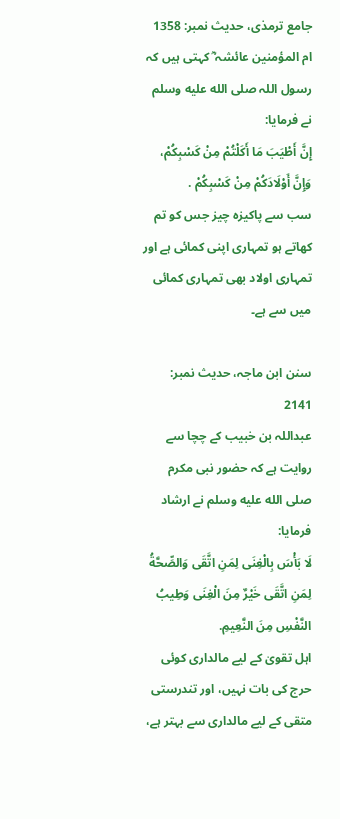جامع ترمذی، حدیث نمبر: 1358
ام المؤمنین عائشہ ؓ کہتی ہیں کہ رسول اللہ صلى الله عليه وسلم نے فرمایا:
إِنَّ أَطْيَبَ مَا أَكَلْتُمْ مِنْ كَسْبِكُمْ، وَإِنَّ أَوْلَادَكُمْ مِنْ كَسْبِكُمْ .
سب سے پاکیزہ چیز جس کو تم کھاتے ہو تمہاری اپنی کمائی ہے اور تمہاری اولاد بھی تمہاری کمائی میں سے ہے۔

سنن ابن ماجہ، حدیث نمبر: 2141
عبداللہ بن خبیب کے چچا سے روایت ہے کہ حضور نبی مکرم صلى الله عليه وسلم نے ارشاد فرمایا:
لَا بَأْسَ بِالْغِنَى لِمَنِ اتَّقَى وَالصِّحَّةُ لِمَنِ اتَّقَى خَيْرٌ مِنَ الْغِنَى وَطِيبُ النَّفْسِ مِنَ النَّعِيمِ.
اہل تقویٰ کے لیے مالداری کوئی حرج کی بات نہیں، اور تندرستی متقی کے لیے مالداری سے بہتر ہے،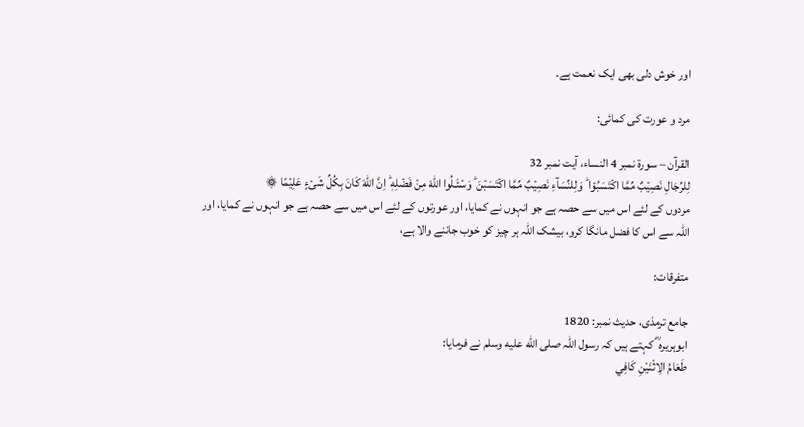اور خوش دلی بھی ایک نعمت ہے۔

مرد و عورت کی کمائی:

القرآن – سورۃ نمبر 4 النساء، آیت نمبر 32
لِلرِّجَالِ نَصِيۡبٌ مِّمَّا اكۡتَسَبُوۡا ؕ‌ وَلِلنِّسَآءِ نَصِيۡبٌ مِّمَّا اكۡتَسَبۡنَ‌ ؕ وَسۡئَـلُوا اللّٰهَ مِنۡ فَضۡلِهٖ ؕ اِنَّ اللّٰهَ كَانَ بِكُلِّ شَىۡءٍ عَلِيۡمًا ۞
مردوں کے لئے اس میں سے حصہ ہے جو انہوں نے کمایا، اور عورتوں کے لئے اس میں سے حصہ ہے جو انہوں نے کمایا، اور اللہ سے اس کا فضل مانگا کرو، بیشک اللہ ہر چیز کو خوب جاننے والا ہے،

متفرقات:

جامع ترمذی، حدیث نمبر: 1820
ابوہریرہ ؓ کہتے ہیں کہ رسول اللہ صلى الله عليه وسلم نے فرمایا:
طَعَامُ الِاثْنَيْنِ كَافِي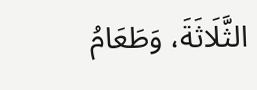الثَّلَاثَةَ، وَطَعَامُ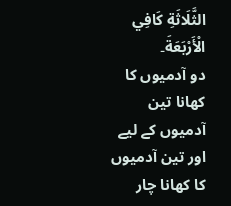الثَّلَاثَةِ كَافِي الْأَرْبَعَةَ۔
دو آدمیوں کا کھانا تین آدمیوں کے لیے اور تین آدمیوں کا کھانا چار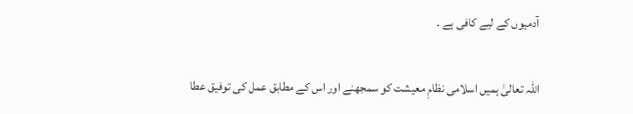آدمیوں کے لیے کافی ہے ۔

اللہ تعالیٰ ہمیں اسلامی نظامِ معیشت کو سمجھنے اور اس کے مطابق عمل کی توفیق عطا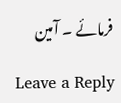فرمائے ۔ آمین

Leave a Reply